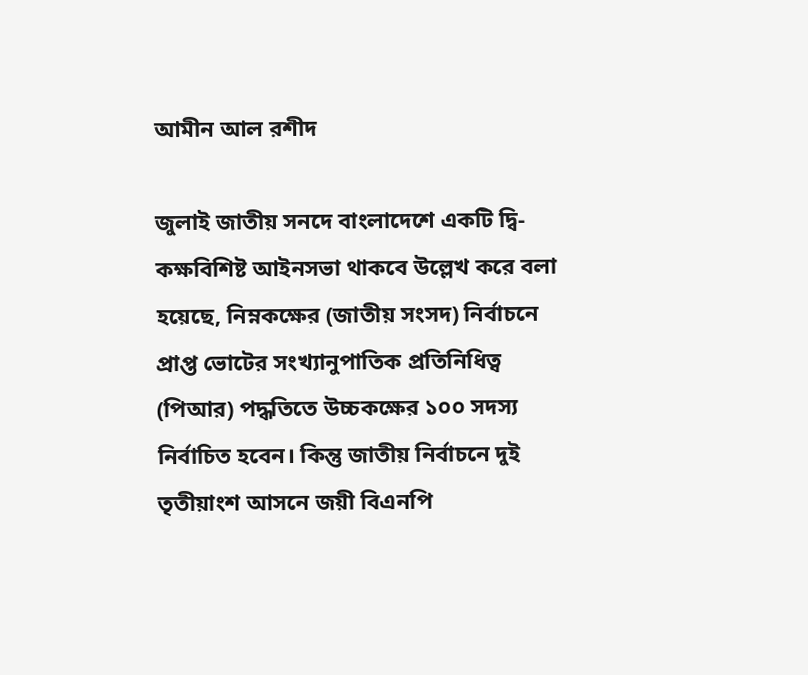আমীন আল রশীদ

জুলাই জাতীয় সনদে বাংলাদেশে একটি দ্বি-কক্ষবিশিষ্ট আইনসভা থাকবে উল্লেখ করে বলা হয়েছে, নিম্নকক্ষের (জাতীয় সংসদ) নির্বাচনে প্রাপ্ত ভোটের সংখ্যানুপাতিক প্রতিনিধিত্ব (পিআর) পদ্ধতিতে উচ্চকক্ষের ১০০ সদস্য নির্বাচিত হবেন। কিন্তু জাতীয় নির্বাচনে দুই তৃতীয়াংশ আসনে জয়ী বিএনপি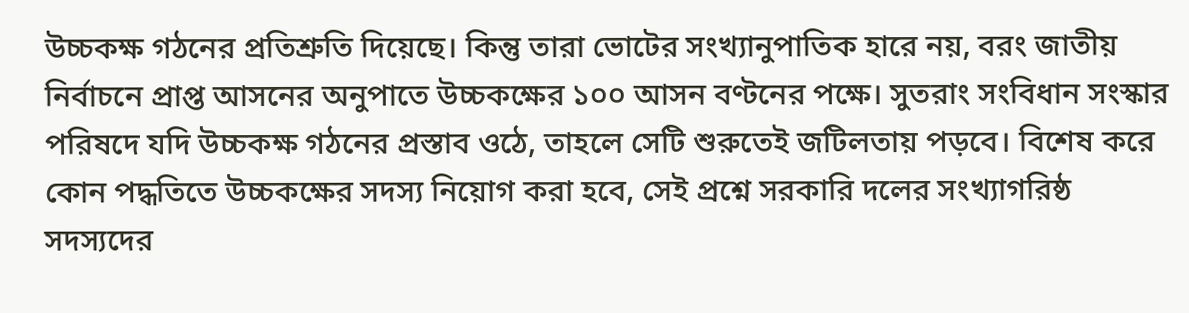উচ্চকক্ষ গঠনের প্রতিশ্রুতি দিয়েছে। কিন্তু তারা ভোটের সংখ্যানুপাতিক হারে নয়, বরং জাতীয় নির্বাচনে প্রাপ্ত আসনের অনুপাতে উচ্চকক্ষের ১০০ আসন বণ্টনের পক্ষে। সুতরাং সংবিধান সংস্কার পরিষদে যদি উচ্চকক্ষ গঠনের প্রস্তাব ওঠে, তাহলে সেটি শুরুতেই জটিলতায় পড়বে। বিশেষ করে কোন পদ্ধতিতে উচ্চকক্ষের সদস্য নিয়োগ করা হবে, সেই প্রশ্নে সরকারি দলের সংখ্যাগরিষ্ঠ সদস্যদের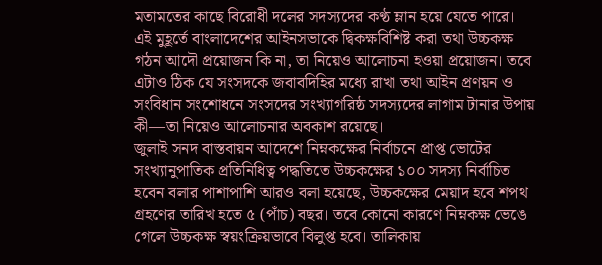মতামতের কাছে বিরোধী দলের সদস্যদের কণ্ঠ ম্লান হয়ে যেতে পারে।
এই মুহূর্তে বাংলাদেশের আইনসভাকে দ্বিকক্ষবিশিষ্ট করা তথা উচ্চকক্ষ গঠন আদৌ প্রয়োজন কি না, তা নিয়েও আলোচনা হওয়া প্রয়োজন। তবে এটাও ঠিক যে সংসদকে জবাবদিহির মধ্যে রাখা তথা আইন প্রণয়ন ও সংবিধান সংশোধনে সংসদের সংখ্যাগরিষ্ঠ সদস্যদের লাগাম টানার উপায় কী—তা নিয়েও আলোচনার অবকাশ রয়েছে।
জুলাই সনদ বাস্তবায়ন আদেশে নিম্নকক্ষের নির্বাচনে প্রাপ্ত ভোটের সংখ্যানুপাতিক প্রতিনিধিত্ব পদ্ধতিতে উচ্চকক্ষের ১০০ সদস্য নির্বাচিত হবেন বলার পাশাপাশি আরও বলা হয়েছে, উচ্চকক্ষের মেয়াদ হবে শপথ গ্রহণের তারিখ হতে ৫ (পাঁচ) বছর। তবে কোনো কারণে নিম্নকক্ষ ভেঙে গেলে উচ্চকক্ষ স্বয়ংক্রিয়ভাবে বিলুপ্ত হবে। তালিকায়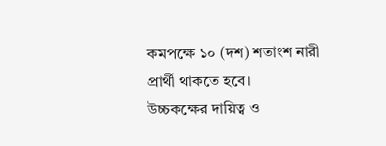কমপক্ষে ১০ (দশ) শতাংশ নারী প্রার্থী থাকতে হবে।
উচ্চকক্ষের দায়িত্ব ও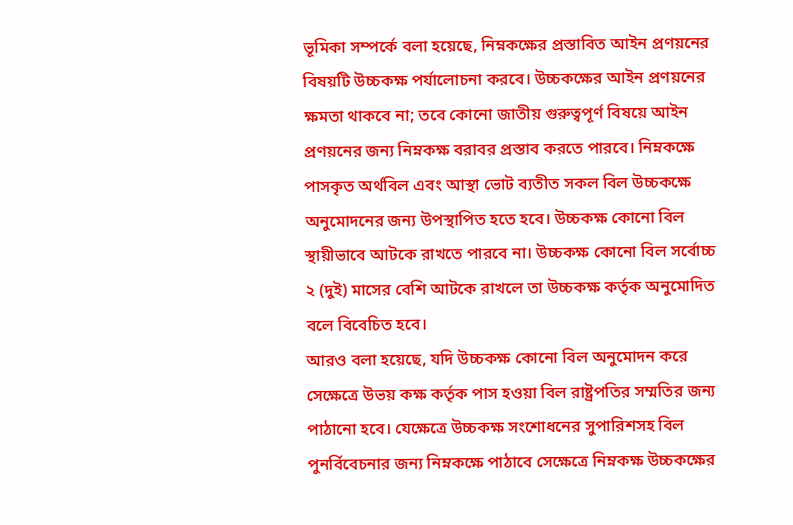ভূমিকা সম্পর্কে বলা হয়েছে, নিম্নকক্ষের প্রস্তাবিত আইন প্রণয়নের বিষয়টি উচ্চকক্ষ পর্যালোচনা করবে। উচ্চকক্ষের আইন প্রণয়নের ক্ষমতা থাকবে না; তবে কোনো জাতীয় গুরুত্বপূর্ণ বিষয়ে আইন প্রণয়নের জন্য নিম্নকক্ষ বরাবর প্রস্তাব করতে পারবে। নিম্নকক্ষে পাসকৃত অর্থবিল এবং আস্থা ভোট ব্যতীত সকল বিল উচ্চকক্ষে অনুমোদনের জন্য উপস্থাপিত হতে হবে। উচ্চকক্ষ কোনো বিল স্থায়ীভাবে আটকে রাখতে পারবে না। উচ্চকক্ষ কোনো বিল সর্বোচ্চ ২ (দুই) মাসের বেশি আটকে রাখলে তা উচ্চকক্ষ কর্তৃক অনুমোদিত বলে বিবেচিত হবে।
আরও বলা হয়েছে, যদি উচ্চকক্ষ কোনো বিল অনুমোদন করে সেক্ষেত্রে উভয় কক্ষ কর্তৃক পাস হওয়া বিল রাষ্ট্রপতির সম্মতির জন্য পাঠানো হবে। যেক্ষেত্রে উচ্চকক্ষ সংশোধনের সুপারিশসহ বিল পুনর্বিবেচনার জন্য নিম্নকক্ষে পাঠাবে সেক্ষেত্রে নিম্নকক্ষ উচ্চকক্ষের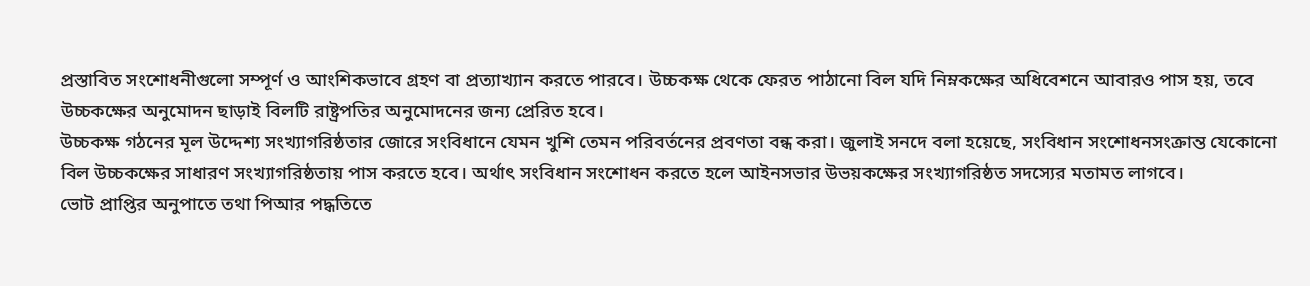প্রস্তাবিত সংশোধনীগুলো সম্পূর্ণ ও আংশিকভাবে গ্রহণ বা প্রত্যাখ্যান করতে পারবে। উচ্চকক্ষ থেকে ফেরত পাঠানো বিল যদি নিম্নকক্ষের অধিবেশনে আবারও পাস হয়, তবে উচ্চকক্ষের অনুমোদন ছাড়াই বিলটি রাষ্ট্রপতির অনুমোদনের জন্য প্রেরিত হবে।
উচ্চকক্ষ গঠনের মূল উদ্দেশ্য সংখ্যাগরিষ্ঠতার জোরে সংবিধানে যেমন খুশি তেমন পরিবর্তনের প্রবণতা বন্ধ করা। জুলাই সনদে বলা হয়েছে, সংবিধান সংশোধনসংক্রান্ত যেকোনো বিল উচ্চকক্ষের সাধারণ সংখ্যাগরিষ্ঠতায় পাস করতে হবে। অর্থাৎ সংবিধান সংশোধন করতে হলে আইনসভার উভয়কক্ষের সংখ্যাগরিষ্ঠত সদস্যের মতামত লাগবে।
ভোট প্রাপ্তির অনুপাতে তথা পিআর পদ্ধতিতে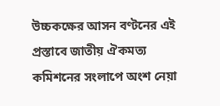উচ্চকক্ষের আসন বণ্টনের এই প্রস্তাবে জাতীয় ঐকমত্য কমিশনের সংলাপে অংশ নেয়া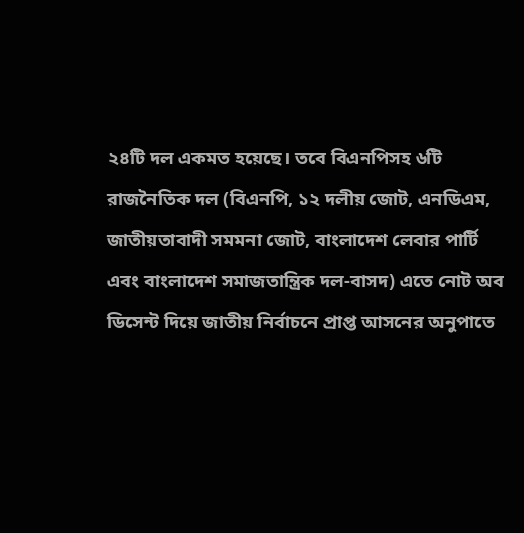২৪টি দল একমত হয়েছে। তবে বিএনপিসহ ৬টি রাজনৈতিক দল (বিএনপি, ১২ দলীয় জোট, এনডিএম, জাতীয়তাবাদী সমমনা জোট, বাংলাদেশ লেবার পার্টি এবং বাংলাদেশ সমাজতান্ত্রিক দল-বাসদ) এতে নোট অব ডিসেন্ট দিয়ে জাতীয় নির্বাচনে প্রাপ্ত আসনের অনুপাতে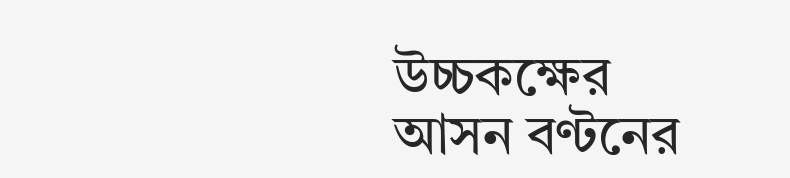উচ্চকক্ষের আসন বণ্টনের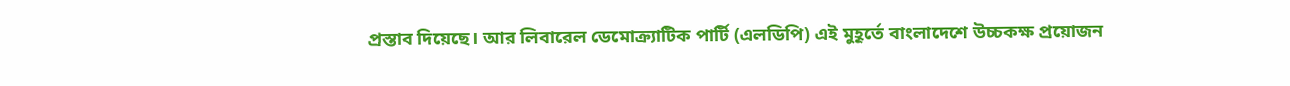প্রস্তাব দিয়েছে। আর লিবারেল ডেমোক্র্যাটিক পার্টি (এলডিপি) এই মুহূর্তে বাংলাদেশে উচ্চকক্ষ প্রয়োজন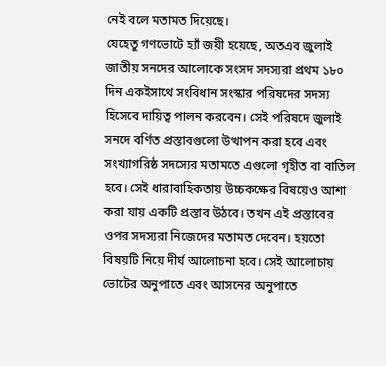নেই বলে মতামত দিয়েছে।
যেহেতু গণভোটে হ্যাঁ জয়ী হয়েছে, অতএব জুলাই জাতীয় সনদের আলোকে সংসদ সদস্যরা প্রথম ১৮০ দিন একইসাথে সংবিধান সংস্কার পরিষদের সদস্য হিসেবে দায়িত্ব পালন করবেন। সেই পরিষদে জুলাই সনদে বর্ণিত প্রস্তাবগুলো উত্থাপন করা হবে এবং সংখ্যাগরিষ্ঠ সদস্যের মতামতে এগুলো গৃহীত বা বাতিল হবে। সেই ধারাবাহিকতায় উচ্চকক্ষের বিষয়েও আশা করা যায় একটি প্রস্তাব উঠবে। তখন এই প্রস্তাবের ওপর সদস্যরা নিজেদের মতামত দেবেন। হয়তো বিষয়টি নিয়ে দীর্ঘ আলোচনা হবে। সেই আলোচায় ভোটের অনুপাতে এবং আসনের অনুপাতে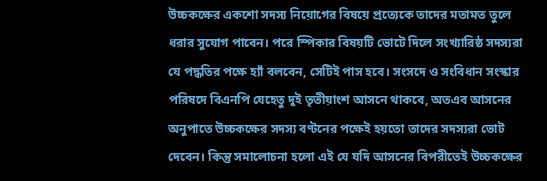উচ্চকক্ষের একশো সদস্য নিয়োগের বিষয়ে প্রত্যেকে তাদের মতামত তুলে ধরার সুযোগ পাবেন। পরে স্পিকার বিষয়টি ভোটে দিলে সংখ্যারিষ্ঠ সদস্যরা যে পদ্ধতির পক্ষে হ্যাঁ বলবেন, সেটিই পাস হবে। সংসদে ও সংবিধান সংস্কার পরিষদে বিএনপি যেহেতু দুই তৃতীয়াংশ আসনে থাকবে, অতএব আসনের অনুপাতে উচ্চকক্ষের সদস্য বণ্টনের পক্ষেই হয়তো তাদের সদস্যরা ভোট দেবেন। কিন্তু সমালোচনা হলো এই যে যদি আসনের বিপরীতেই উচ্চকক্ষের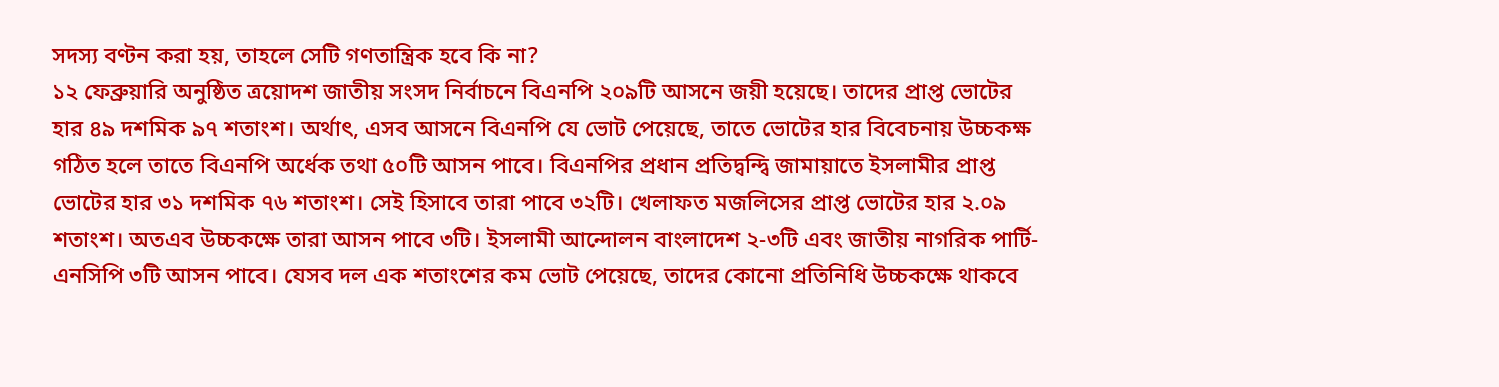সদস্য বণ্টন করা হয়, তাহলে সেটি গণতান্ত্রিক হবে কি না?
১২ ফেব্রুয়ারি অনুষ্ঠিত ত্রয়োদশ জাতীয় সংসদ নির্বাচনে বিএনপি ২০৯টি আসনে জয়ী হয়েছে। তাদের প্রাপ্ত ভোটের হার ৪৯ দশমিক ৯৭ শতাংশ। অর্থাৎ, এসব আসনে বিএনপি যে ভোট পেয়েছে, তাতে ভোটের হার বিবেচনায় উচ্চকক্ষ গঠিত হলে তাতে বিএনপি অর্ধেক তথা ৫০টি আসন পাবে। বিএনপির প্রধান প্রতিদ্বন্দ্বি জামায়াতে ইসলামীর প্রাপ্ত ভোটের হার ৩১ দশমিক ৭৬ শতাংশ। সেই হিসাবে তারা পাবে ৩২টি। খেলাফত মজলিসের প্রাপ্ত ভোটের হার ২.০৯ শতাংশ। অতএব উচ্চকক্ষে তারা আসন পাবে ৩টি। ইসলামী আন্দোলন বাংলাদেশ ২-৩টি এবং জাতীয় নাগরিক পার্টি-এনসিপি ৩টি আসন পাবে। যেসব দল এক শতাংশের কম ভোট পেয়েছে, তাদের কোনো প্রতিনিধি উচ্চকক্ষে থাকবে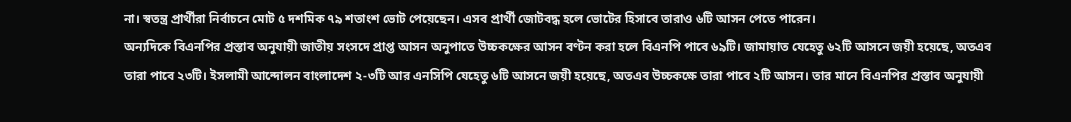না। স্বতন্ত্র প্রার্থীরা নির্বাচনে মোট ৫ দশমিক ৭৯ শতাংশ ভোট পেয়েছেন। এসব প্রার্থী জোটবদ্ধ হলে ভোটের হিসাবে তারাও ৬টি আসন পেতে পারেন।
অন্যদিকে বিএনপির প্রস্তাব অনুযায়ী জাতীয় সংসদে প্রাপ্ত আসন অনুপাতে উচ্চকক্ষের আসন বণ্টন করা হলে বিএনপি পাবে ৬৯টি। জামায়াত যেহেতু ৬২টি আসনে জয়ী হয়েছে, অতএব তারা পাবে ২৩টি। ইসলামী আন্দোলন বাংলাদেশ ২-৩টি আর এনসিপি যেহেতু ৬টি আসনে জয়ী হয়েছে, অতএব উচ্চকক্ষে তারা পাবে ২টি আসন। তার মানে বিএনপির প্রস্তাব অনুযায়ী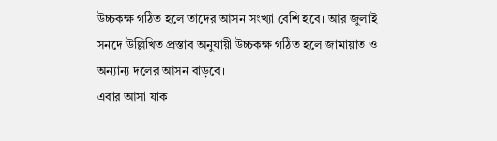উচ্চকক্ষ গঠিত হলে তাদের আসন সংখ্যা বেশি হবে। আর জুলাই সনদে উল্লিখিত প্রস্তাব অনুযায়ী উচ্চকক্ষ গঠিত হলে জামায়াত ও অন্যান্য দলের আসন বাড়বে।
এবার আসা যাক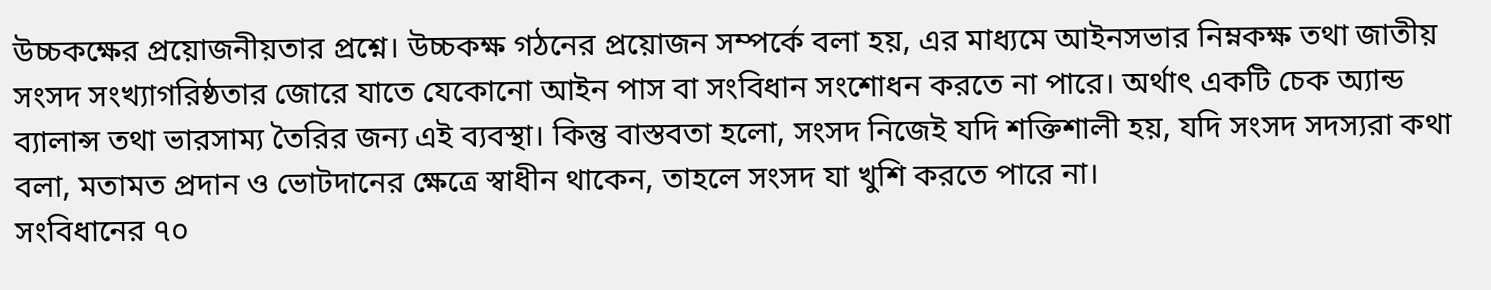উচ্চকক্ষের প্রয়োজনীয়তার প্রশ্নে। উচ্চকক্ষ গঠনের প্রয়োজন সম্পর্কে বলা হয়, এর মাধ্যমে আইনসভার নিম্নকক্ষ তথা জাতীয় সংসদ সংখ্যাগরিষ্ঠতার জোরে যাতে যেকোনো আইন পাস বা সংবিধান সংশোধন করতে না পারে। অর্থাৎ একটি চেক অ্যান্ড ব্যালান্স তথা ভারসাম্য তৈরির জন্য এই ব্যবস্থা। কিন্তু বাস্তবতা হলো, সংসদ নিজেই যদি শক্তিশালী হয়, যদি সংসদ সদস্যরা কথা বলা, মতামত প্রদান ও ভোটদানের ক্ষেত্রে স্বাধীন থাকেন, তাহলে সংসদ যা খুশি করতে পারে না।
সংবিধানের ৭০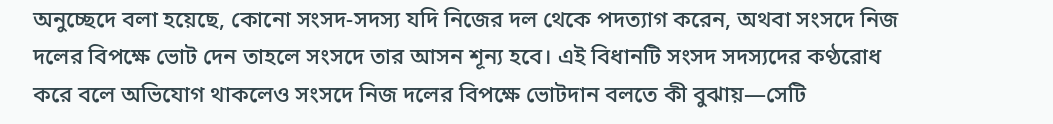অনুচ্ছেদে বলা হয়েছে, কোনো সংসদ-সদস্য যদি নিজের দল থেকে পদত্যাগ করেন, অথবা সংসদে নিজ দলের বিপক্ষে ভোট দেন তাহলে সংসদে তার আসন শূন্য হবে। এই বিধানটি সংসদ সদস্যদের কণ্ঠরোধ করে বলে অভিযোগ থাকলেও সংসদে নিজ দলের বিপক্ষে ভোটদান বলতে কী বুঝায়—সেটি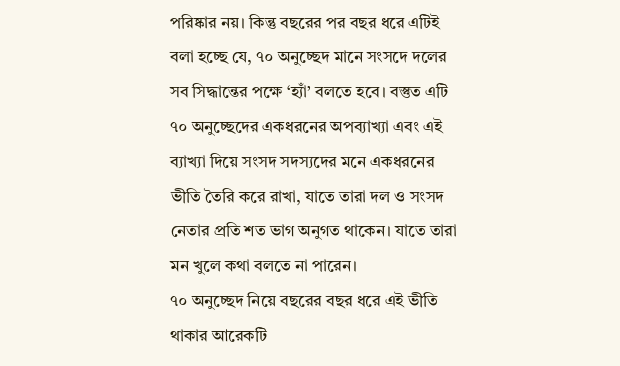পরিষ্কার নয়। কিন্তু বছরের পর বছর ধরে এটিই বলা হচ্ছে যে, ৭০ অনুচ্ছেদ মানে সংসদে দলের সব সিদ্ধান্তের পক্ষে ‘হ্যাঁ’ বলতে হবে। বস্তুত এটি ৭০ অনুচ্ছেদের একধরনের অপব্যাখ্যা এবং এই ব্যাখ্যা দিয়ে সংসদ সদস্যদের মনে একধরনের ভীতি তৈরি করে রাখা, যাতে তারা দল ও সংসদ নেতার প্রতি শত ভাগ অনুগত থাকেন। যাতে তারা মন খুলে কথা বলতে না পারেন।
৭০ অনুচ্ছেদ নিয়ে বছরের বছর ধরে এই ভীতি থাকার আরেকটি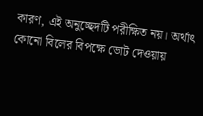কারণ, এই অনুচ্ছেদটি পরীক্ষিত নয়। অর্থাৎ কোনো বিলের বিপক্ষে ভোট দেওয়ায়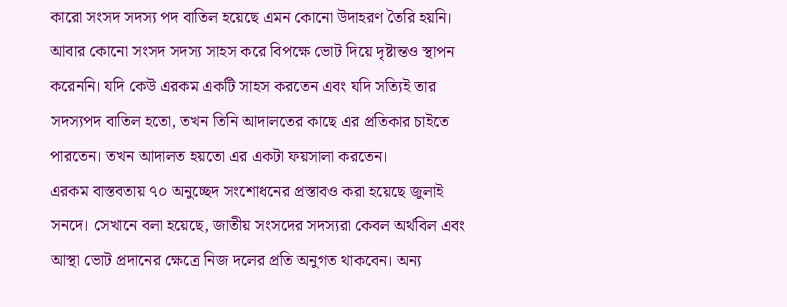কারো সংসদ সদস্য পদ বাতিল হয়েছে এমন কোনো উদাহরণ তৈরি হয়নি। আবার কোনো সংসদ সদস্য সাহস করে বিপক্ষে ভোট দিয়ে দৃষ্টান্তও স্থাপন করেননি। যদি কেউ এরকম একটি সাহস করতেন এবং যদি সত্যিই তার সদস্যপদ বাতিল হতো, তখন তিনি আদালতের কাছে এর প্রতিকার চাইতে পারতেন। তখন আদালত হয়তো এর একটা ফয়সালা করতেন।
এরকম বাস্তবতায় ৭০ অনুচ্ছেদ সংশোধনের প্রস্তাবও করা হয়েছে জুলাই সনদে। সেখানে বলা হয়েছে, জাতীয় সংসদের সদস্যরা কেবল অর্থবিল এবং আস্থা ভোট প্রদানের ক্ষেত্রে নিজ দলের প্রতি অনুগত থাকবেন। অন্য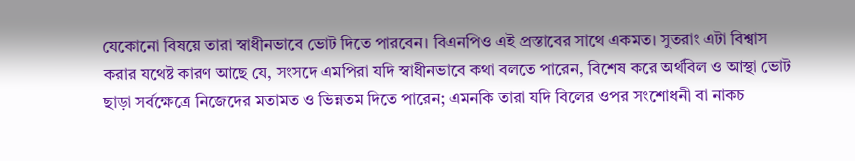যেকোনো বিষয়ে তারা স্বাধীনভাবে ভোট দিতে পারবেন। বিএনপিও এই প্রস্তাবের সাথে একমত। সুতরাং এটা বিশ্বাস করার যথেষ্ট কারণ আছে যে, সংসদে এমপিরা যদি স্বাধীনভাবে কথা বলতে পারেন, বিশেষ করে অর্থবিল ও আস্থা ভোট ছাড়া সর্বক্ষেত্রে নিজেদের মতামত ও ভিন্নতম দিতে পারেন; এমনকি তারা যদি বিলের ওপর সংশোধনী বা নাকচ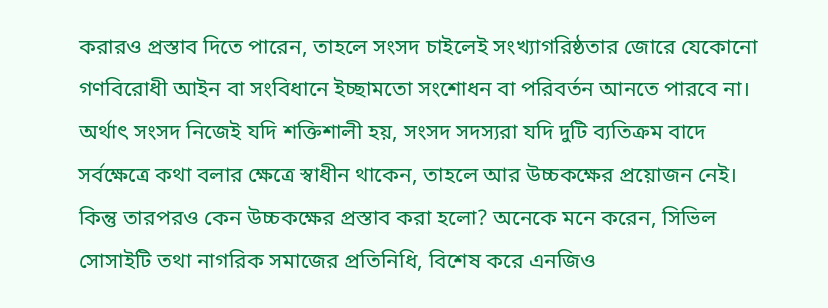করারও প্রস্তাব দিতে পারেন, তাহলে সংসদ চাইলেই সংখ্যাগরিষ্ঠতার জোরে যেকোনো গণবিরোধী আইন বা সংবিধানে ইচ্ছামতো সংশোধন বা পরিবর্তন আনতে পারবে না। অর্থাৎ সংসদ নিজেই যদি শক্তিশালী হয়, সংসদ সদস্যরা যদি দুটি ব্যতিক্রম বাদে সর্বক্ষেত্রে কথা বলার ক্ষেত্রে স্বাধীন থাকেন, তাহলে আর উচ্চকক্ষের প্রয়োজন নেই।
কিন্তু তারপরও কেন উচ্চকক্ষের প্রস্তাব করা হলো? অনেকে মনে করেন, সিভিল সোসাইটি তথা নাগরিক সমাজের প্রতিনিধি, বিশেষ করে এনজিও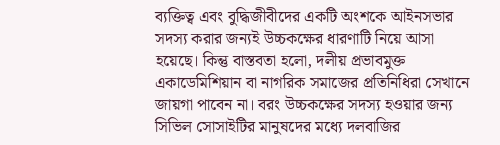ব্যক্তিত্ব এবং বুদ্ধিজীবীদের একটি অংশকে আইনসভার সদস্য করার জন্যই উচ্চকক্ষের ধারণাটি নিয়ে আসা হয়েছে। কিন্তু বাস্তবতা হলো, দলীয় প্রভাবমুক্ত একাডেমিশিয়ান বা নাগরিক সমাজের প্রতিনিধিরা সেখানে জায়গা পাবেন না। বরং উচ্চকক্ষের সদস্য হওয়ার জন্য সিভিল সোসাইটির মানুষদের মধ্যে দলবাজির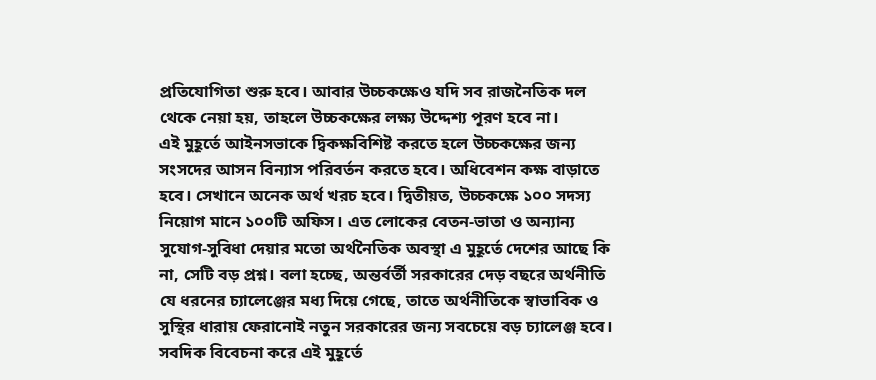প্রতিযোগিতা শুরু হবে। আবার উচ্চকক্ষেও যদি সব রাজনৈতিক দল থেকে নেয়া হয়, তাহলে উচ্চকক্ষের লক্ষ্য উদ্দেশ্য পূরণ হবে না।
এই মুহূর্তে আইনসভাকে দ্বিকক্ষবিশিষ্ট করতে হলে উচ্চকক্ষের জন্য সংসদের আসন বিন্যাস পরিবর্তন করতে হবে। অধিবেশন কক্ষ বাড়াতে হবে। সেখানে অনেক অর্থ খরচ হবে। দ্বিতীয়ত, উচ্চকক্ষে ১০০ সদস্য নিয়োগ মানে ১০০টি অফিস। এত লোকের বেতন-ভাতা ও অন্যান্য সুযোগ-সুবিধা দেয়ার মতো অর্থনৈতিক অবস্থা এ মুহূর্তে দেশের আছে কি না, সেটি বড় প্রশ্ন। বলা হচ্ছে, অন্তর্বর্তী সরকারের দেড় বছরে অর্থনীতি যে ধরনের চ্যালেঞ্জের মধ্য দিয়ে গেছে, তাতে অর্থনীতিকে স্বাভাবিক ও সুস্থির ধারায় ফেরানোই নতুন সরকারের জন্য সবচেয়ে বড় চ্যালেঞ্জ হবে। সবদিক বিবেচনা করে এই মুহূর্তে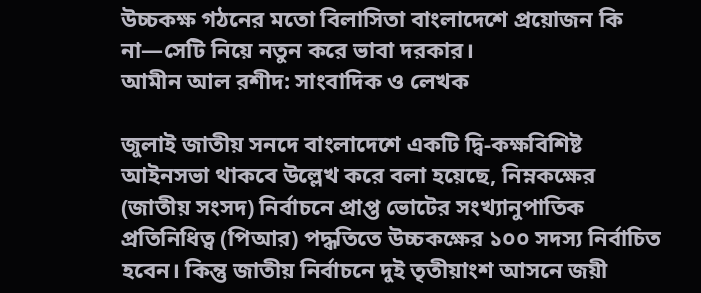উচ্চকক্ষ গঠনের মতো বিলাসিতা বাংলাদেশে প্রয়োজন কি না—সেটি নিয়ে নতুন করে ভাবা দরকার।
আমীন আল রশীদ: সাংবাদিক ও লেখক

জুলাই জাতীয় সনদে বাংলাদেশে একটি দ্বি-কক্ষবিশিষ্ট আইনসভা থাকবে উল্লেখ করে বলা হয়েছে, নিম্নকক্ষের (জাতীয় সংসদ) নির্বাচনে প্রাপ্ত ভোটের সংখ্যানুপাতিক প্রতিনিধিত্ব (পিআর) পদ্ধতিতে উচ্চকক্ষের ১০০ সদস্য নির্বাচিত হবেন। কিন্তু জাতীয় নির্বাচনে দুই তৃতীয়াংশ আসনে জয়ী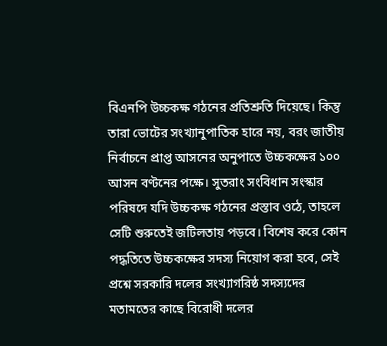বিএনপি উচ্চকক্ষ গঠনের প্রতিশ্রুতি দিয়েছে। কিন্তু তারা ভোটের সংখ্যানুপাতিক হারে নয়, বরং জাতীয় নির্বাচনে প্রাপ্ত আসনের অনুপাতে উচ্চকক্ষের ১০০ আসন বণ্টনের পক্ষে। সুতরাং সংবিধান সংস্কার পরিষদে যদি উচ্চকক্ষ গঠনের প্রস্তাব ওঠে, তাহলে সেটি শুরুতেই জটিলতায় পড়বে। বিশেষ করে কোন পদ্ধতিতে উচ্চকক্ষের সদস্য নিয়োগ করা হবে, সেই প্রশ্নে সরকারি দলের সংখ্যাগরিষ্ঠ সদস্যদের মতামতের কাছে বিরোধী দলের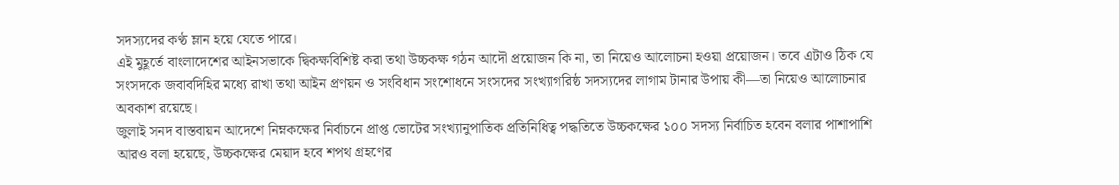সদস্যদের কণ্ঠ ম্লান হয়ে যেতে পারে।
এই মুহূর্তে বাংলাদেশের আইনসভাকে দ্বিকক্ষবিশিষ্ট করা তথা উচ্চকক্ষ গঠন আদৌ প্রয়োজন কি না, তা নিয়েও আলোচনা হওয়া প্রয়োজন। তবে এটাও ঠিক যে সংসদকে জবাবদিহির মধ্যে রাখা তথা আইন প্রণয়ন ও সংবিধান সংশোধনে সংসদের সংখ্যাগরিষ্ঠ সদস্যদের লাগাম টানার উপায় কী—তা নিয়েও আলোচনার অবকাশ রয়েছে।
জুলাই সনদ বাস্তবায়ন আদেশে নিম্নকক্ষের নির্বাচনে প্রাপ্ত ভোটের সংখ্যানুপাতিক প্রতিনিধিত্ব পদ্ধতিতে উচ্চকক্ষের ১০০ সদস্য নির্বাচিত হবেন বলার পাশাপাশি আরও বলা হয়েছে, উচ্চকক্ষের মেয়াদ হবে শপথ গ্রহণের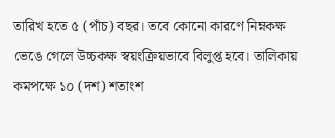তারিখ হতে ৫ (পাঁচ) বছর। তবে কোনো কারণে নিম্নকক্ষ ভেঙে গেলে উচ্চকক্ষ স্বয়ংক্রিয়ভাবে বিলুপ্ত হবে। তালিকায় কমপক্ষে ১০ (দশ) শতাংশ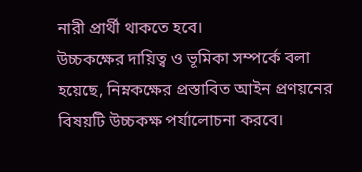নারী প্রার্থী থাকতে হবে।
উচ্চকক্ষের দায়িত্ব ও ভূমিকা সম্পর্কে বলা হয়েছে, নিম্নকক্ষের প্রস্তাবিত আইন প্রণয়নের বিষয়টি উচ্চকক্ষ পর্যালোচনা করবে।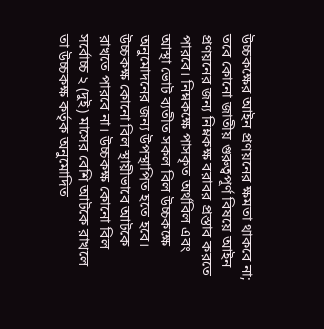উচ্চকক্ষের আইন প্রণয়নের ক্ষমতা থাকবে না; তবে কোনো জাতীয় গুরুত্বপূর্ণ বিষয়ে আইন প্রণয়নের জন্য নিম্নকক্ষ বরাবর প্রস্তাব করতে পারবে। নিম্নকক্ষে পাসকৃত অর্থবিল এবং আস্থা ভোট ব্যতীত সকল বিল উচ্চকক্ষে অনুমোদনের জন্য উপস্থাপিত হতে হবে। উচ্চকক্ষ কোনো বিল স্থায়ীভাবে আটকে রাখতে পারবে না। উচ্চকক্ষ কোনো বিল সর্বোচ্চ ২ (দুই) মাসের বেশি আটকে রাখলে তা উচ্চকক্ষ কর্তৃক অনুমোদিত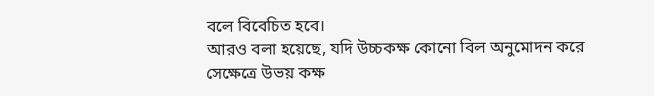বলে বিবেচিত হবে।
আরও বলা হয়েছে, যদি উচ্চকক্ষ কোনো বিল অনুমোদন করে সেক্ষেত্রে উভয় কক্ষ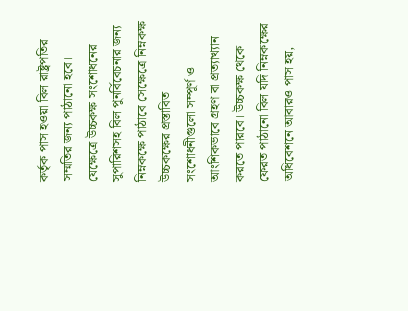কর্তৃক পাস হওয়া বিল রাষ্ট্রপতির সম্মতির জন্য পাঠানো হবে। যেক্ষেত্রে উচ্চকক্ষ সংশোধনের সুপারিশসহ বিল পুনর্বিবেচনার জন্য নিম্নকক্ষে পাঠাবে সেক্ষেত্রে নিম্নকক্ষ উচ্চকক্ষের প্রস্তাবিত সংশোধনীগুলো সম্পূর্ণ ও আংশিকভাবে গ্রহণ বা প্রত্যাখ্যান করতে পারবে। উচ্চকক্ষ থেকে ফেরত পাঠানো বিল যদি নিম্নকক্ষের অধিবেশনে আবারও পাস হয়,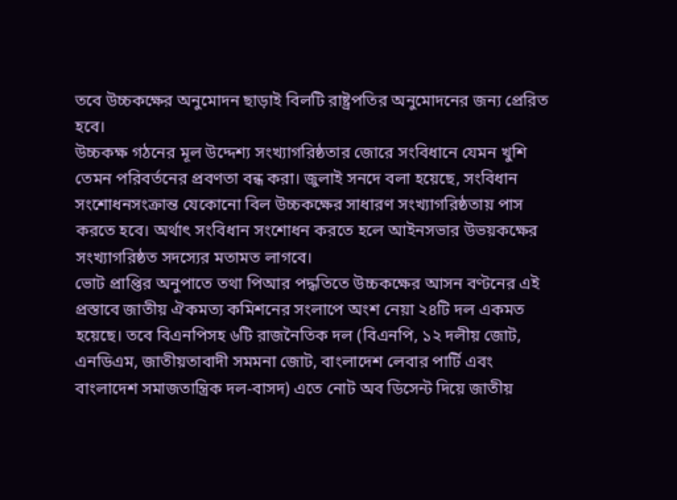তবে উচ্চকক্ষের অনুমোদন ছাড়াই বিলটি রাষ্ট্রপতির অনুমোদনের জন্য প্রেরিত হবে।
উচ্চকক্ষ গঠনের মূল উদ্দেশ্য সংখ্যাগরিষ্ঠতার জোরে সংবিধানে যেমন খুশি তেমন পরিবর্তনের প্রবণতা বন্ধ করা। জুলাই সনদে বলা হয়েছে, সংবিধান সংশোধনসংক্রান্ত যেকোনো বিল উচ্চকক্ষের সাধারণ সংখ্যাগরিষ্ঠতায় পাস করতে হবে। অর্থাৎ সংবিধান সংশোধন করতে হলে আইনসভার উভয়কক্ষের সংখ্যাগরিষ্ঠত সদস্যের মতামত লাগবে।
ভোট প্রাপ্তির অনুপাতে তথা পিআর পদ্ধতিতে উচ্চকক্ষের আসন বণ্টনের এই প্রস্তাবে জাতীয় ঐকমত্য কমিশনের সংলাপে অংশ নেয়া ২৪টি দল একমত হয়েছে। তবে বিএনপিসহ ৬টি রাজনৈতিক দল (বিএনপি, ১২ দলীয় জোট, এনডিএম, জাতীয়তাবাদী সমমনা জোট, বাংলাদেশ লেবার পার্টি এবং বাংলাদেশ সমাজতান্ত্রিক দল-বাসদ) এতে নোট অব ডিসেন্ট দিয়ে জাতীয়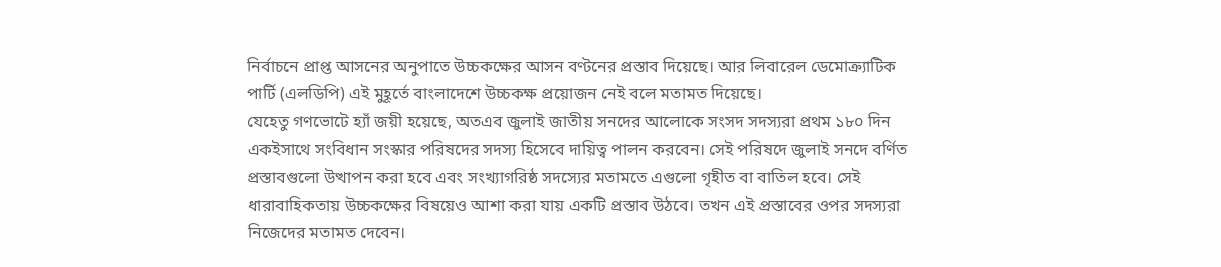নির্বাচনে প্রাপ্ত আসনের অনুপাতে উচ্চকক্ষের আসন বণ্টনের প্রস্তাব দিয়েছে। আর লিবারেল ডেমোক্র্যাটিক পার্টি (এলডিপি) এই মুহূর্তে বাংলাদেশে উচ্চকক্ষ প্রয়োজন নেই বলে মতামত দিয়েছে।
যেহেতু গণভোটে হ্যাঁ জয়ী হয়েছে, অতএব জুলাই জাতীয় সনদের আলোকে সংসদ সদস্যরা প্রথম ১৮০ দিন একইসাথে সংবিধান সংস্কার পরিষদের সদস্য হিসেবে দায়িত্ব পালন করবেন। সেই পরিষদে জুলাই সনদে বর্ণিত প্রস্তাবগুলো উত্থাপন করা হবে এবং সংখ্যাগরিষ্ঠ সদস্যের মতামতে এগুলো গৃহীত বা বাতিল হবে। সেই ধারাবাহিকতায় উচ্চকক্ষের বিষয়েও আশা করা যায় একটি প্রস্তাব উঠবে। তখন এই প্রস্তাবের ওপর সদস্যরা নিজেদের মতামত দেবেন।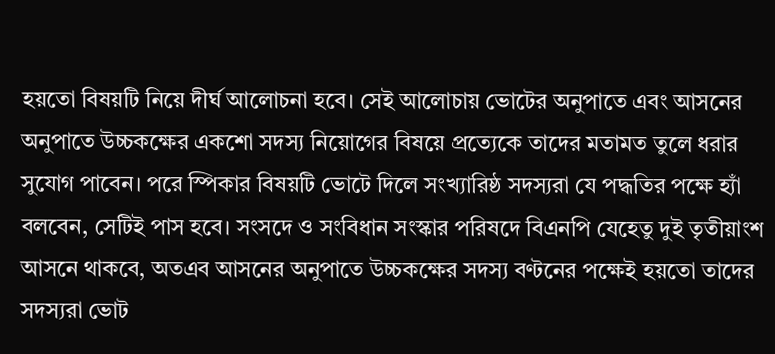হয়তো বিষয়টি নিয়ে দীর্ঘ আলোচনা হবে। সেই আলোচায় ভোটের অনুপাতে এবং আসনের অনুপাতে উচ্চকক্ষের একশো সদস্য নিয়োগের বিষয়ে প্রত্যেকে তাদের মতামত তুলে ধরার সুযোগ পাবেন। পরে স্পিকার বিষয়টি ভোটে দিলে সংখ্যারিষ্ঠ সদস্যরা যে পদ্ধতির পক্ষে হ্যাঁ বলবেন, সেটিই পাস হবে। সংসদে ও সংবিধান সংস্কার পরিষদে বিএনপি যেহেতু দুই তৃতীয়াংশ আসনে থাকবে, অতএব আসনের অনুপাতে উচ্চকক্ষের সদস্য বণ্টনের পক্ষেই হয়তো তাদের সদস্যরা ভোট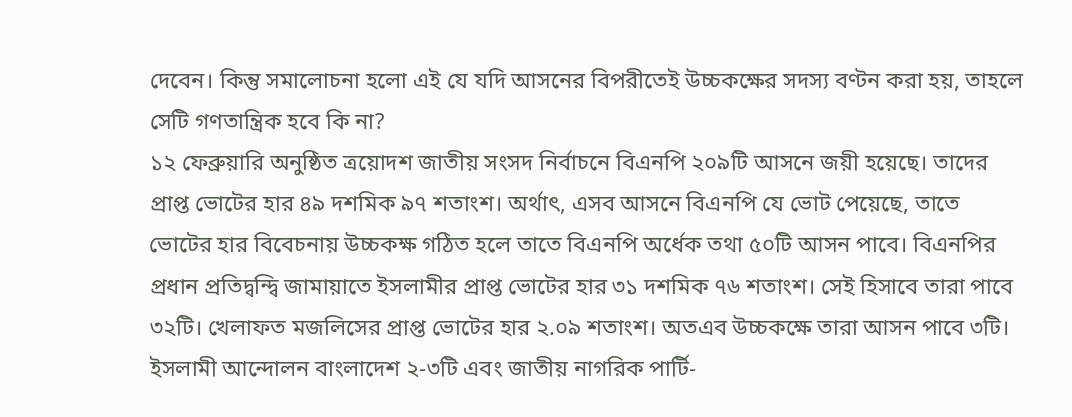দেবেন। কিন্তু সমালোচনা হলো এই যে যদি আসনের বিপরীতেই উচ্চকক্ষের সদস্য বণ্টন করা হয়, তাহলে সেটি গণতান্ত্রিক হবে কি না?
১২ ফেব্রুয়ারি অনুষ্ঠিত ত্রয়োদশ জাতীয় সংসদ নির্বাচনে বিএনপি ২০৯টি আসনে জয়ী হয়েছে। তাদের প্রাপ্ত ভোটের হার ৪৯ দশমিক ৯৭ শতাংশ। অর্থাৎ, এসব আসনে বিএনপি যে ভোট পেয়েছে, তাতে ভোটের হার বিবেচনায় উচ্চকক্ষ গঠিত হলে তাতে বিএনপি অর্ধেক তথা ৫০টি আসন পাবে। বিএনপির প্রধান প্রতিদ্বন্দ্বি জামায়াতে ইসলামীর প্রাপ্ত ভোটের হার ৩১ দশমিক ৭৬ শতাংশ। সেই হিসাবে তারা পাবে ৩২টি। খেলাফত মজলিসের প্রাপ্ত ভোটের হার ২.০৯ শতাংশ। অতএব উচ্চকক্ষে তারা আসন পাবে ৩টি। ইসলামী আন্দোলন বাংলাদেশ ২-৩টি এবং জাতীয় নাগরিক পার্টি-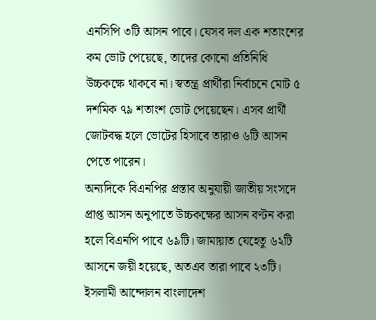এনসিপি ৩টি আসন পাবে। যেসব দল এক শতাংশের কম ভোট পেয়েছে, তাদের কোনো প্রতিনিধি উচ্চকক্ষে থাকবে না। স্বতন্ত্র প্রার্থীরা নির্বাচনে মোট ৫ দশমিক ৭৯ শতাংশ ভোট পেয়েছেন। এসব প্রার্থী জোটবদ্ধ হলে ভোটের হিসাবে তারাও ৬টি আসন পেতে পারেন।
অন্যদিকে বিএনপির প্রস্তাব অনুযায়ী জাতীয় সংসদে প্রাপ্ত আসন অনুপাতে উচ্চকক্ষের আসন বণ্টন করা হলে বিএনপি পাবে ৬৯টি। জামায়াত যেহেতু ৬২টি আসনে জয়ী হয়েছে, অতএব তারা পাবে ২৩টি। ইসলামী আন্দোলন বাংলাদেশ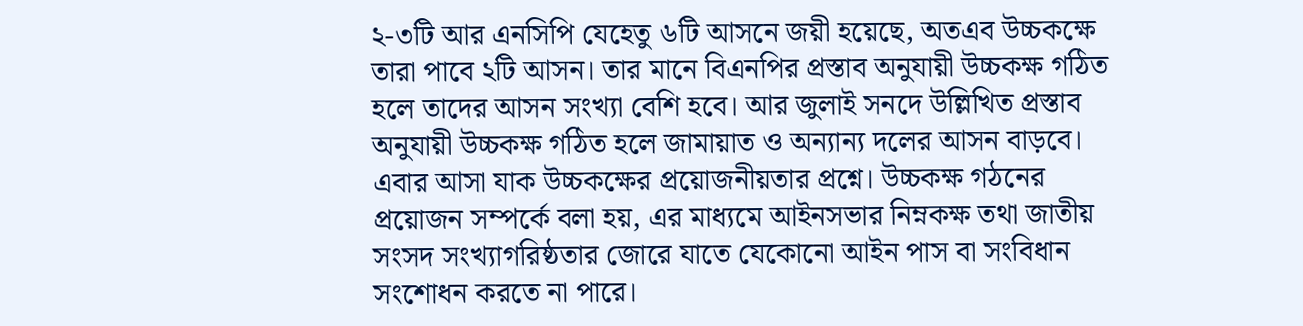২-৩টি আর এনসিপি যেহেতু ৬টি আসনে জয়ী হয়েছে, অতএব উচ্চকক্ষে তারা পাবে ২টি আসন। তার মানে বিএনপির প্রস্তাব অনুযায়ী উচ্চকক্ষ গঠিত হলে তাদের আসন সংখ্যা বেশি হবে। আর জুলাই সনদে উল্লিখিত প্রস্তাব অনুযায়ী উচ্চকক্ষ গঠিত হলে জামায়াত ও অন্যান্য দলের আসন বাড়বে।
এবার আসা যাক উচ্চকক্ষের প্রয়োজনীয়তার প্রশ্নে। উচ্চকক্ষ গঠনের প্রয়োজন সম্পর্কে বলা হয়, এর মাধ্যমে আইনসভার নিম্নকক্ষ তথা জাতীয় সংসদ সংখ্যাগরিষ্ঠতার জোরে যাতে যেকোনো আইন পাস বা সংবিধান সংশোধন করতে না পারে।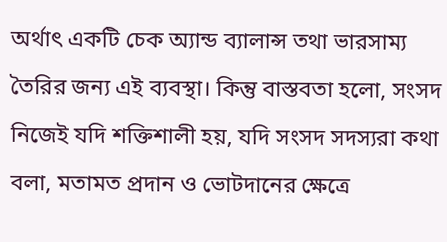অর্থাৎ একটি চেক অ্যান্ড ব্যালান্স তথা ভারসাম্য তৈরির জন্য এই ব্যবস্থা। কিন্তু বাস্তবতা হলো, সংসদ নিজেই যদি শক্তিশালী হয়, যদি সংসদ সদস্যরা কথা বলা, মতামত প্রদান ও ভোটদানের ক্ষেত্রে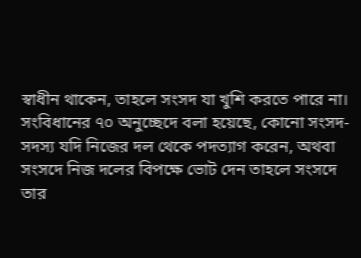স্বাধীন থাকেন, তাহলে সংসদ যা খুশি করতে পারে না।
সংবিধানের ৭০ অনুচ্ছেদে বলা হয়েছে, কোনো সংসদ-সদস্য যদি নিজের দল থেকে পদত্যাগ করেন, অথবা সংসদে নিজ দলের বিপক্ষে ভোট দেন তাহলে সংসদে তার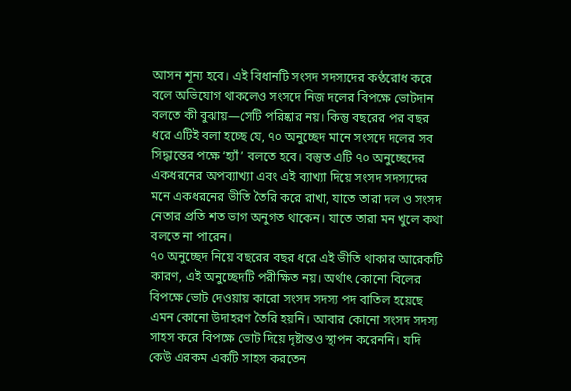আসন শূন্য হবে। এই বিধানটি সংসদ সদস্যদের কণ্ঠরোধ করে বলে অভিযোগ থাকলেও সংসদে নিজ দলের বিপক্ষে ভোটদান বলতে কী বুঝায়—সেটি পরিষ্কার নয়। কিন্তু বছরের পর বছর ধরে এটিই বলা হচ্ছে যে, ৭০ অনুচ্ছেদ মানে সংসদে দলের সব সিদ্ধান্তের পক্ষে ‘হ্যাঁ’ বলতে হবে। বস্তুত এটি ৭০ অনুচ্ছেদের একধরনের অপব্যাখ্যা এবং এই ব্যাখ্যা দিয়ে সংসদ সদস্যদের মনে একধরনের ভীতি তৈরি করে রাখা, যাতে তারা দল ও সংসদ নেতার প্রতি শত ভাগ অনুগত থাকেন। যাতে তারা মন খুলে কথা বলতে না পারেন।
৭০ অনুচ্ছেদ নিয়ে বছরের বছর ধরে এই ভীতি থাকার আরেকটি কারণ, এই অনুচ্ছেদটি পরীক্ষিত নয়। অর্থাৎ কোনো বিলের বিপক্ষে ভোট দেওয়ায় কারো সংসদ সদস্য পদ বাতিল হয়েছে এমন কোনো উদাহরণ তৈরি হয়নি। আবার কোনো সংসদ সদস্য সাহস করে বিপক্ষে ভোট দিয়ে দৃষ্টান্তও স্থাপন করেননি। যদি কেউ এরকম একটি সাহস করতেন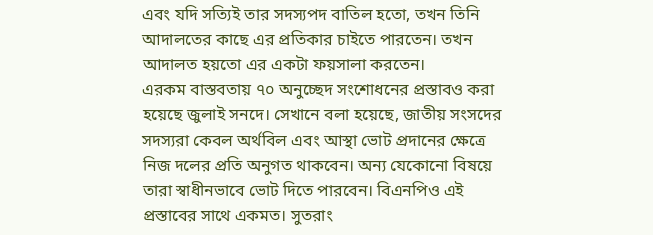এবং যদি সত্যিই তার সদস্যপদ বাতিল হতো, তখন তিনি আদালতের কাছে এর প্রতিকার চাইতে পারতেন। তখন আদালত হয়তো এর একটা ফয়সালা করতেন।
এরকম বাস্তবতায় ৭০ অনুচ্ছেদ সংশোধনের প্রস্তাবও করা হয়েছে জুলাই সনদে। সেখানে বলা হয়েছে, জাতীয় সংসদের সদস্যরা কেবল অর্থবিল এবং আস্থা ভোট প্রদানের ক্ষেত্রে নিজ দলের প্রতি অনুগত থাকবেন। অন্য যেকোনো বিষয়ে তারা স্বাধীনভাবে ভোট দিতে পারবেন। বিএনপিও এই প্রস্তাবের সাথে একমত। সুতরাং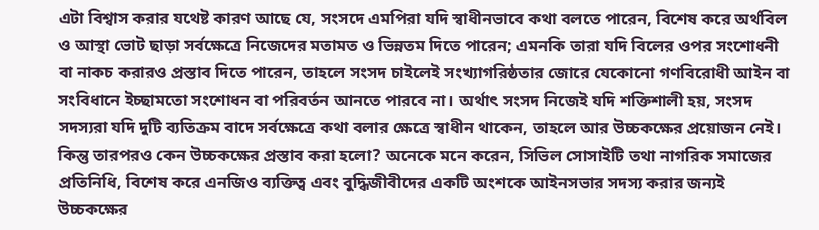এটা বিশ্বাস করার যথেষ্ট কারণ আছে যে, সংসদে এমপিরা যদি স্বাধীনভাবে কথা বলতে পারেন, বিশেষ করে অর্থবিল ও আস্থা ভোট ছাড়া সর্বক্ষেত্রে নিজেদের মতামত ও ভিন্নতম দিতে পারেন; এমনকি তারা যদি বিলের ওপর সংশোধনী বা নাকচ করারও প্রস্তাব দিতে পারেন, তাহলে সংসদ চাইলেই সংখ্যাগরিষ্ঠতার জোরে যেকোনো গণবিরোধী আইন বা সংবিধানে ইচ্ছামতো সংশোধন বা পরিবর্তন আনতে পারবে না। অর্থাৎ সংসদ নিজেই যদি শক্তিশালী হয়, সংসদ সদস্যরা যদি দুটি ব্যতিক্রম বাদে সর্বক্ষেত্রে কথা বলার ক্ষেত্রে স্বাধীন থাকেন, তাহলে আর উচ্চকক্ষের প্রয়োজন নেই।
কিন্তু তারপরও কেন উচ্চকক্ষের প্রস্তাব করা হলো? অনেকে মনে করেন, সিভিল সোসাইটি তথা নাগরিক সমাজের প্রতিনিধি, বিশেষ করে এনজিও ব্যক্তিত্ব এবং বুদ্ধিজীবীদের একটি অংশকে আইনসভার সদস্য করার জন্যই উচ্চকক্ষের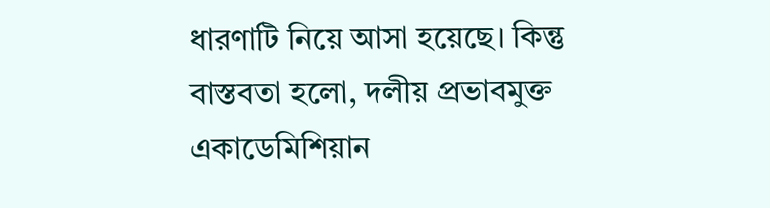ধারণাটি নিয়ে আসা হয়েছে। কিন্তু বাস্তবতা হলো, দলীয় প্রভাবমুক্ত একাডেমিশিয়ান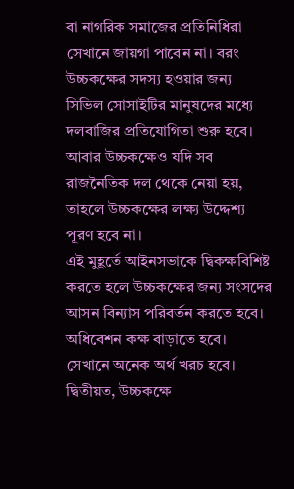বা নাগরিক সমাজের প্রতিনিধিরা সেখানে জায়গা পাবেন না। বরং উচ্চকক্ষের সদস্য হওয়ার জন্য সিভিল সোসাইটির মানুষদের মধ্যে দলবাজির প্রতিযোগিতা শুরু হবে। আবার উচ্চকক্ষেও যদি সব রাজনৈতিক দল থেকে নেয়া হয়, তাহলে উচ্চকক্ষের লক্ষ্য উদ্দেশ্য পূরণ হবে না।
এই মুহূর্তে আইনসভাকে দ্বিকক্ষবিশিষ্ট করতে হলে উচ্চকক্ষের জন্য সংসদের আসন বিন্যাস পরিবর্তন করতে হবে। অধিবেশন কক্ষ বাড়াতে হবে। সেখানে অনেক অর্থ খরচ হবে। দ্বিতীয়ত, উচ্চকক্ষে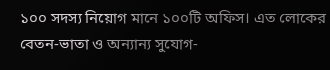১০০ সদস্য নিয়োগ মানে ১০০টি অফিস। এত লোকের বেতন-ভাতা ও অন্যান্য সুযোগ-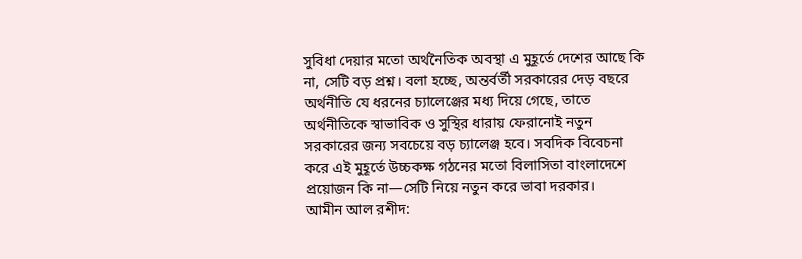সুবিধা দেয়ার মতো অর্থনৈতিক অবস্থা এ মুহূর্তে দেশের আছে কি না, সেটি বড় প্রশ্ন। বলা হচ্ছে, অন্তর্বর্তী সরকারের দেড় বছরে অর্থনীতি যে ধরনের চ্যালেঞ্জের মধ্য দিয়ে গেছে, তাতে অর্থনীতিকে স্বাভাবিক ও সুস্থির ধারায় ফেরানোই নতুন সরকারের জন্য সবচেয়ে বড় চ্যালেঞ্জ হবে। সবদিক বিবেচনা করে এই মুহূর্তে উচ্চকক্ষ গঠনের মতো বিলাসিতা বাংলাদেশে প্রয়োজন কি না—সেটি নিয়ে নতুন করে ভাবা দরকার।
আমীন আল রশীদ: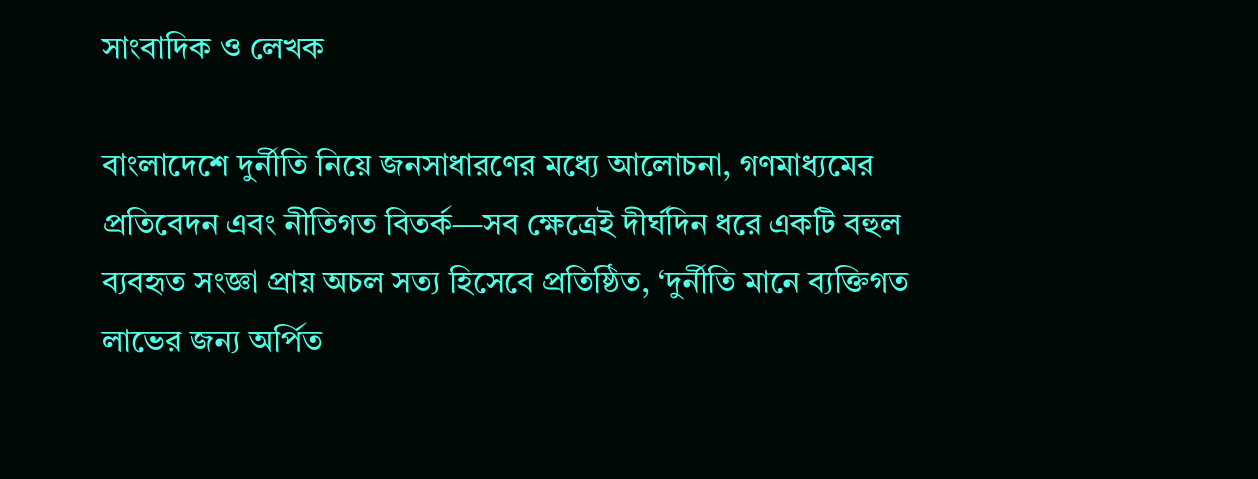সাংবাদিক ও লেখক

বাংলাদেশে দুর্নীতি নিয়ে জনসাধারণের মধ্যে আলোচনা, গণমাধ্যমের প্রতিবেদন এবং নীতিগত বিতর্ক—সব ক্ষেত্রেই দীর্ঘদিন ধরে একটি বহুল ব্যবহৃত সংজ্ঞা প্রায় অচল সত্য হিসেবে প্রতিষ্ঠিত, ‘দুর্নীতি মানে ব্যক্তিগত লাভের জন্য অর্পিত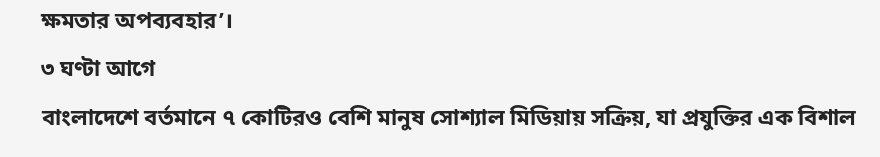ক্ষমতার অপব্যবহার’।
৩ ঘণ্টা আগে
বাংলাদেশে বর্তমানে ৭ কোটিরও বেশি মানুষ সোশ্যাল মিডিয়ায় সক্রিয়, যা প্রযুক্তির এক বিশাল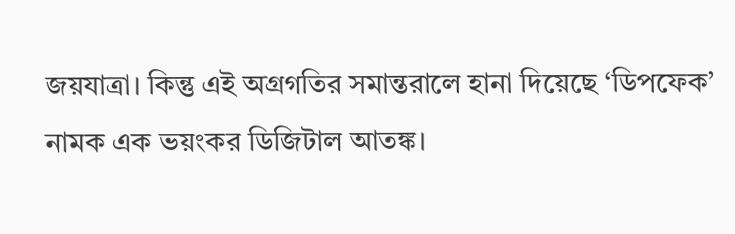জয়যাত্রা। কিন্তু এই অগ্রগতির সমান্তরালে হানা দিয়েছে ‘ডিপফেক’ নামক এক ভয়ংকর ডিজিটাল আতঙ্ক।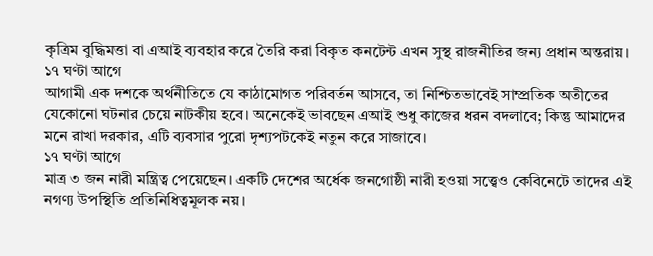কৃত্রিম বুদ্ধিমত্তা বা এআই ব্যবহার করে তৈরি করা বিকৃত কনটেন্ট এখন সুস্থ রাজনীতির জন্য প্রধান অন্তরায়।
১৭ ঘণ্টা আগে
আগামী এক দশকে অর্থনীতিতে যে কাঠামোগত পরিবর্তন আসবে, তা নিশ্চিতভাবেই সাম্প্রতিক অতীতের যেকোনো ঘটনার চেয়ে নাটকীয় হবে। অনেকেই ভাবছেন এআই শুধু কাজের ধরন বদলাবে; কিন্তু আমাদের মনে রাখা দরকার, এটি ব্যবসার পুরো দৃশ্যপটকেই নতুন করে সাজাবে।
১৭ ঘণ্টা আগে
মাত্র ৩ জন নারী মন্ত্রিত্ব পেয়েছেন। একটি দেশের অর্ধেক জনগোষ্ঠী নারী হওয়া সত্ত্বেও কেবিনেটে তাদের এই নগণ্য উপস্থিতি প্রতিনিধিত্বমূলক নয়।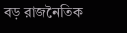বড় রাজনৈতিক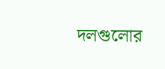দলগুলোর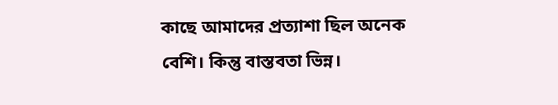কাছে আমাদের প্রত্যাশা ছিল অনেক বেশি। কিন্তু বাস্তবতা ভিন্ন।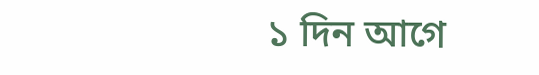১ দিন আগে